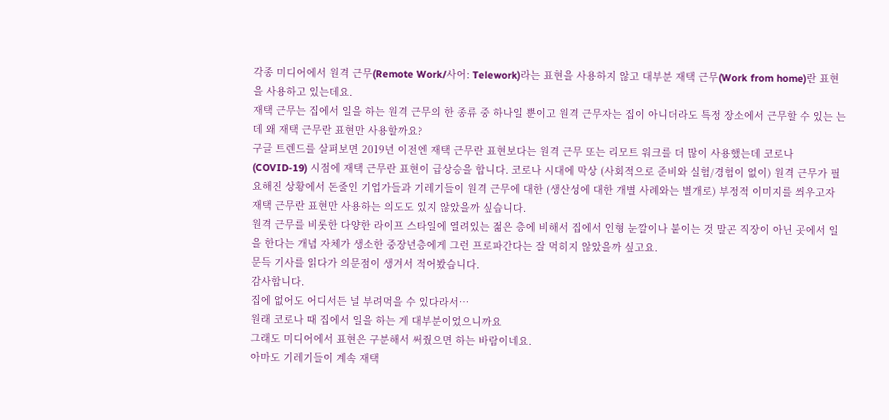각종 미디어에서 원격 근무(Remote Work/사어: Telework)라는 표현을 사용하지 않고 대부분 재택 근무(Work from home)란 표현을 사용하고 있는데요.
재택 근무는 집에서 일을 하는 원격 근무의 한 종류 중 하나일 뿐이고 원격 근무자는 집이 아니더라도 특정 장소에서 근무할 수 있는 는데 왜 재택 근무란 표현만 사용할까요?
구글 트렌드를 살펴보면 2019년 이전엔 재택 근무란 표현보다는 원격 근무 또는 리모트 워크를 더 많이 사용했는데 코로나(COVID-19) 시점에 재택 근무란 표현이 급상승을 합니다. 코로나 시대에 막상 (사회적으로 준비와 실험/경험이 없이) 원격 근무가 필요해진 상황에서 돈줄인 기업가들과 기레기들이 원격 근무에 대한 (생산성에 대한 개별 사례와는 별개로) 부정적 이미지를 씌우고자 재택 근무란 표현만 사용하는 의도도 있지 않았을까 싶습니다.
원격 근무를 비롯한 다양한 라이프 스타일에 열려있는 젊은 층에 비해서 집에서 인형 눈깔이나 붙이는 것 말곤 직장이 아닌 곳에서 일을 한다는 개념 자체가 생소한 중장년층에게 그런 프로파간다는 잘 먹히지 않았을까 싶고요.
문득 기사를 읽다가 의문점이 생겨서 적어봤습니다.
감사합니다.
집에 없어도 어디서든 널 부려먹을 수 있다라서…
원래 코로나 때 집에서 일을 하는 게 대부분이었으니까요
그래도 미디어에서 표현은 구분해서 써줬으면 하는 바람이네요.
아마도 기레기들이 계속 재택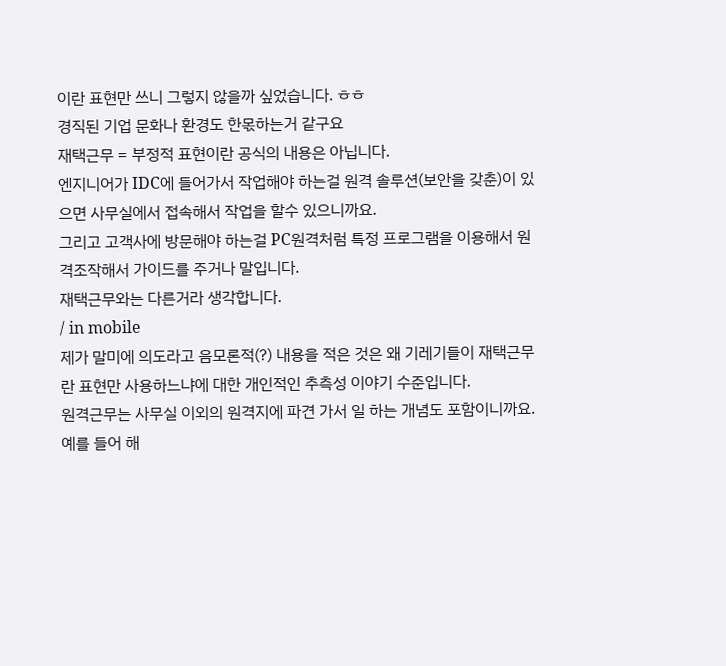이란 표현만 쓰니 그렇지 않을까 싶었습니다. ㅎㅎ
경직된 기업 문화나 환경도 한몫하는거 같구요
재택근무 = 부정적 표현이란 공식의 내용은 아닙니다.
엔지니어가 IDC에 들어가서 작업해야 하는걸 원격 솔루션(보안을 갖춘)이 있으면 사무실에서 접속해서 작업을 할수 있으니까요.
그리고 고객사에 방문해야 하는걸 PC원격처럼 특정 프로그램을 이용해서 원격조작해서 가이드를 주거나 말입니다.
재택근무와는 다른거라 생각합니다.
/ in mobile
제가 말미에 의도라고 음모론적(?) 내용을 적은 것은 왜 기레기들이 재택근무란 표현만 사용하느냐에 대한 개인적인 추측성 이야기 수준입니다.
원격근무는 사무실 이외의 원격지에 파견 가서 일 하는 개념도 포함이니까요.
예를 들어 해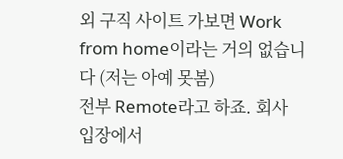외 구직 사이트 가보면 Work from home이라는 거의 없습니다 (저는 아예 못봄)
전부 Remote라고 하죠. 회사 입장에서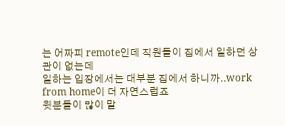는 어짜피 remote인데 직원들이 집에서 일하던 상관이 없는데
일하는 입장에서는 대부분 집에서 하니까..work from home이 더 자연스럽죠
윗분들이 많이 말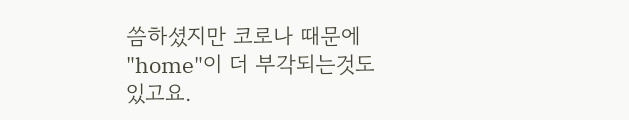씀하셨지만 코로나 때문에 "home"이 더 부각되는것도 있고요.